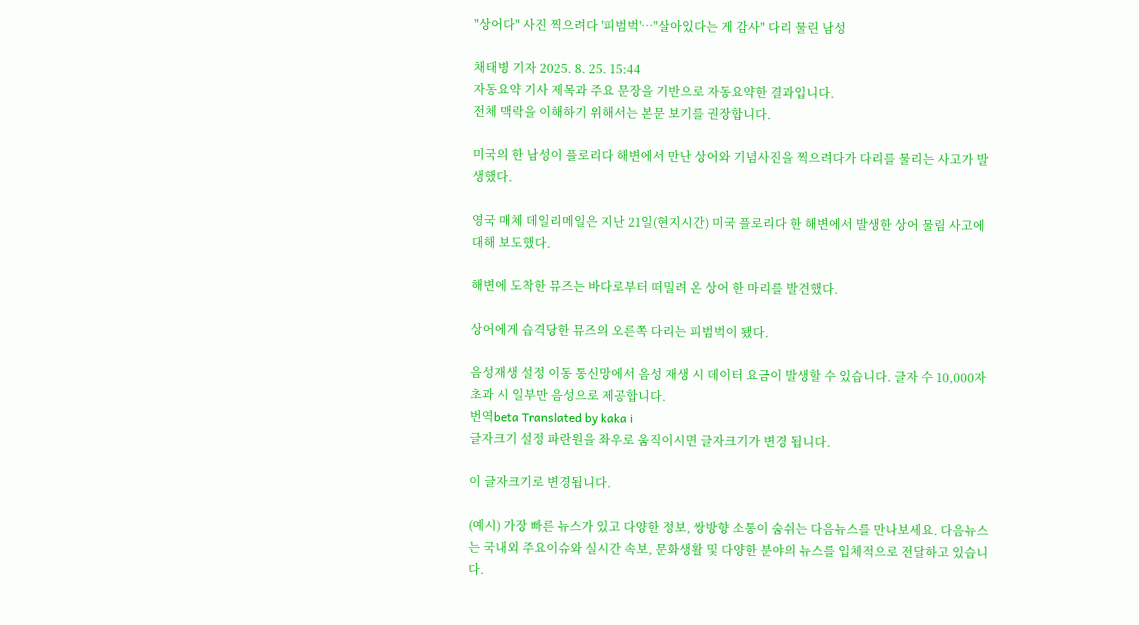"상어다" 사진 찍으려다 '피범벅'…"살아있다는 게 감사" 다리 물린 남성

채태병 기자 2025. 8. 25. 15:44
자동요약 기사 제목과 주요 문장을 기반으로 자동요약한 결과입니다.
전체 맥락을 이해하기 위해서는 본문 보기를 권장합니다.

미국의 한 남성이 플로리다 해변에서 만난 상어와 기념사진을 찍으려다가 다리를 물리는 사고가 발생했다.

영국 매체 데일리메일은 지난 21일(현지시간) 미국 플로리다 한 해변에서 발생한 상어 물림 사고에 대해 보도했다.

해변에 도착한 뮤즈는 바다로부터 떠밀려 온 상어 한 마리를 발견했다.

상어에게 습격당한 뮤즈의 오른쪽 다리는 피범벅이 됐다.

음성재생 설정 이동 통신망에서 음성 재생 시 데이터 요금이 발생할 수 있습니다. 글자 수 10,000자 초과 시 일부만 음성으로 제공합니다.
번역beta Translated by kaka i
글자크기 설정 파란원을 좌우로 움직이시면 글자크기가 변경 됩니다.

이 글자크기로 변경됩니다.

(예시) 가장 빠른 뉴스가 있고 다양한 정보, 쌍방향 소통이 숨쉬는 다음뉴스를 만나보세요. 다음뉴스는 국내외 주요이슈와 실시간 속보, 문화생활 및 다양한 분야의 뉴스를 입체적으로 전달하고 있습니다.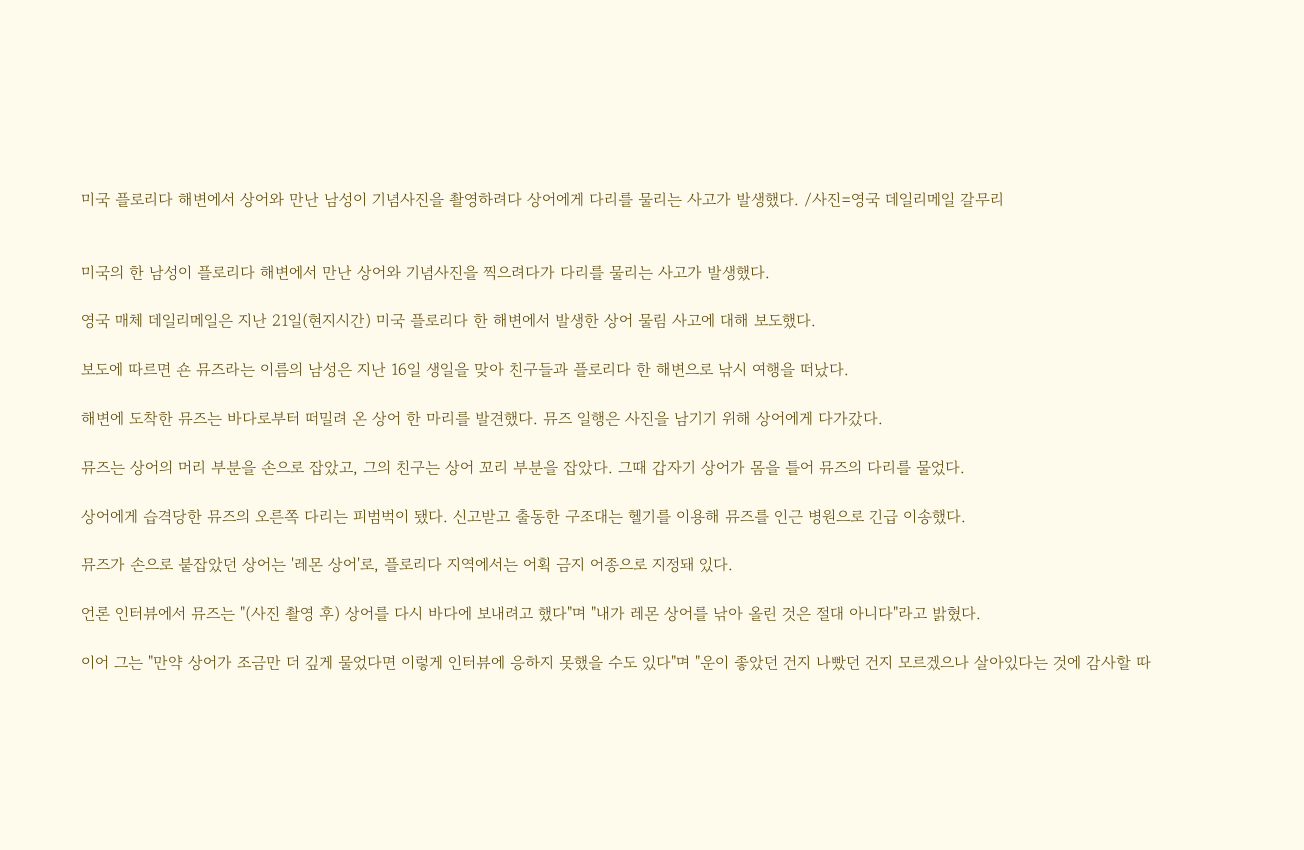미국 플로리다 해변에서 상어와 만난 남성이 기념사진을 촬영하려다 상어에게 다리를 물리는 사고가 발생했다. /사진=영국 데일리메일 갈무리


미국의 한 남성이 플로리다 해변에서 만난 상어와 기념사진을 찍으려다가 다리를 물리는 사고가 발생했다.

영국 매체 데일리메일은 지난 21일(현지시간) 미국 플로리다 한 해변에서 발생한 상어 물림 사고에 대해 보도했다.

보도에 따르면 숀 뮤즈라는 이름의 남성은 지난 16일 생일을 맞아 친구들과 플로리다 한 해변으로 낚시 여행을 떠났다.

해변에 도착한 뮤즈는 바다로부터 떠밀려 온 상어 한 마리를 발견했다. 뮤즈 일행은 사진을 남기기 위해 상어에게 다가갔다.

뮤즈는 상어의 머리 부분을 손으로 잡았고, 그의 친구는 상어 꼬리 부분을 잡았다. 그때 갑자기 상어가 몸을 틀어 뮤즈의 다리를 물었다.

상어에게 습격당한 뮤즈의 오른쪽 다리는 피범벅이 됐다. 신고받고 출동한 구조대는 헬기를 이용해 뮤즈를 인근 병원으로 긴급 이송했다.

뮤즈가 손으로 붙잡았던 상어는 '레몬 상어'로, 플로리다 지역에서는 어획 금지 어종으로 지정돼 있다.

언론 인터뷰에서 뮤즈는 "(사진 촬영 후) 상어를 다시 바다에 보내려고 했다"며 "내가 레몬 상어를 낚아 올린 것은 절대 아니다"라고 밝혔다.

이어 그는 "만약 상어가 조금만 더 깊게 물었다면 이렇게 인터뷰에 응하지 못했을 수도 있다"며 "운이 좋았던 건지 나빴던 건지 모르겠으나 살아있다는 것에 감사할 따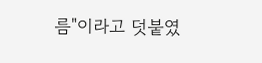름"이라고 덧붙였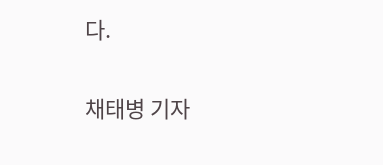다.

채태병 기자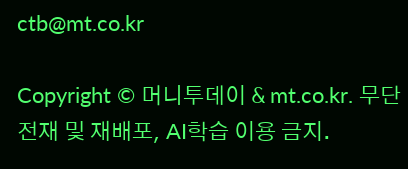ctb@mt.co.kr

Copyright © 머니투데이 & mt.co.kr. 무단 전재 및 재배포, AI학습 이용 금지.